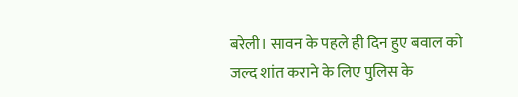बरेली। सावन के पहले ही दिन हुए बवाल को जल्द शांत कराने के लिए पुलिस के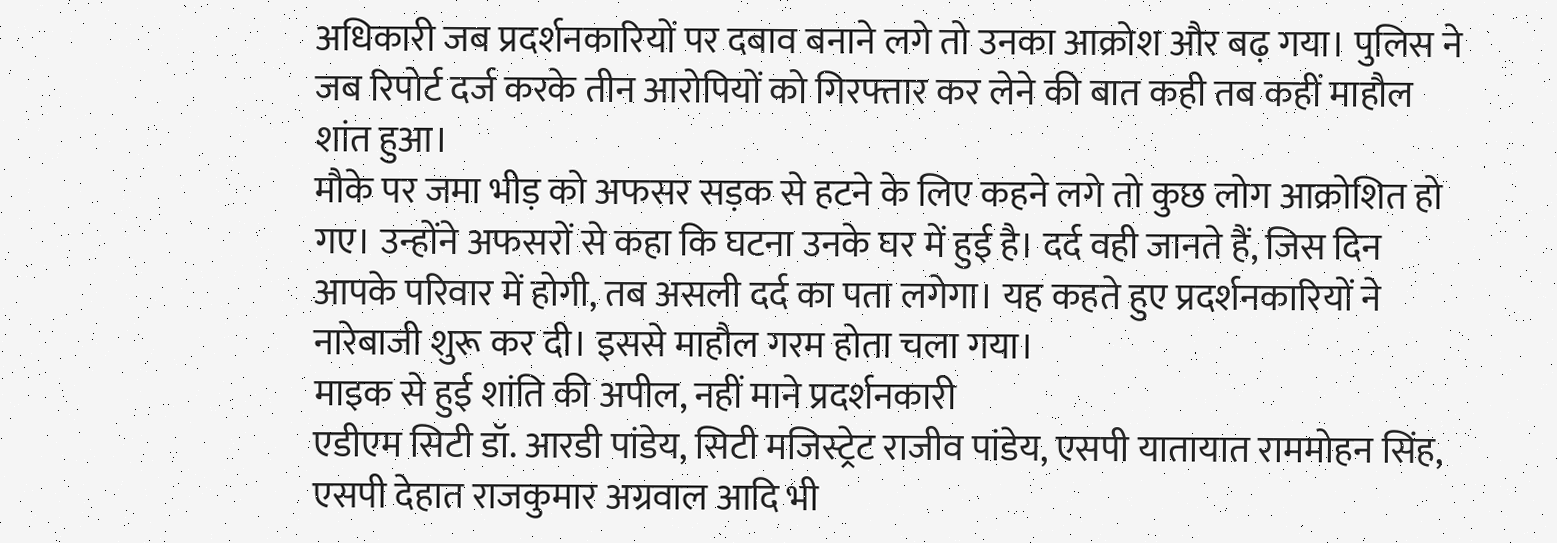अधिकारी जब प्रदर्शनकारियों पर दबाव बनाने लगे तो उनका आक्रोश और बढ़ गया। पुलिस ने जब रिपोर्ट दर्ज करके तीन आरोपियों को गिरफ्तार कर लेने की बात कही तब कहीं माहौल शांत हुआ।
मौके पर जमा भीड़ को अफसर सड़क से हटने के लिए कहने लगे तो कुछ लोग आक्रोशित हो गए। उन्होंने अफसरों से कहा कि घटना उनके घर में हुई है। दर्द वही जानते हैं, जिस दिन आपके परिवार में होगी, तब असली दर्द का पता लगेगा। यह कहते हुए प्रदर्शनकारियों ने नारेबाजी शुरू कर दी। इससे माहौल गरम होता चला गया।
माइक से हुई शांति की अपील, नहीं माने प्रदर्शनकारी
एडीएम सिटी डॉ. आरडी पांडेय, सिटी मजिस्ट्रेट राजीव पांडेय, एसपी यातायात राममोहन सिंह, एसपी देहात राजकुमार अग्रवाल आदि भी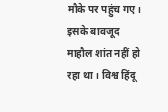मौके पर पहुंच गए। इसके बावजूद माहौल शांत नहीं हो रहा था। विश्व हिंदू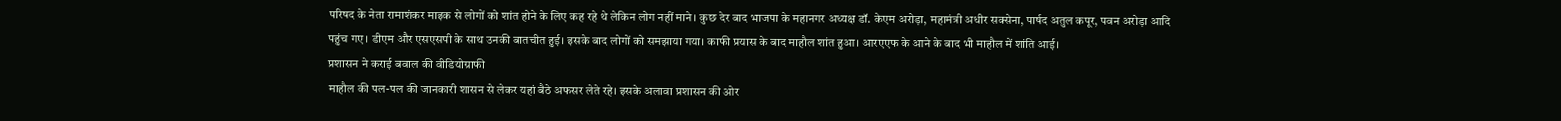परिषद के नेता रामाशंकर माइक से लोगों को शांत होने के लिए कह रहे थे लेकिन लोग नहीं माने। कुछ देर बाद भाजपा के महानगर अध्यक्ष डॉ. केएम अरोड़ा, महामंत्री अधीर सक्सेना, पार्षद अतुल कपूर, पवन अरोड़ा आदि पहुंच गए। डीएम और एसएसपी के साथ उनकी बातचीत हुई। इसके बाद लोगों को समझाया गया। काफी प्रयास के बाद माहौल शांत हुआ। आरएएफ के आने के बाद भी माहौल में शांति आई।
प्रशासन ने कराई बवाल की वीडियोग्राफी
माहौल की पल-पल की जानकारी शासन से लेकर यहां बैठे अफसर लेते रहे। इसके अलावा प्रशासन की ओर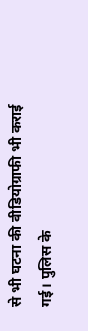से भी घटना की वीडियोग्राफी भी कराई गई। पुलिस के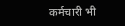कर्मचारी भी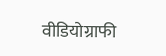वीडियोग्राफी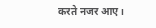करते नजर आए।